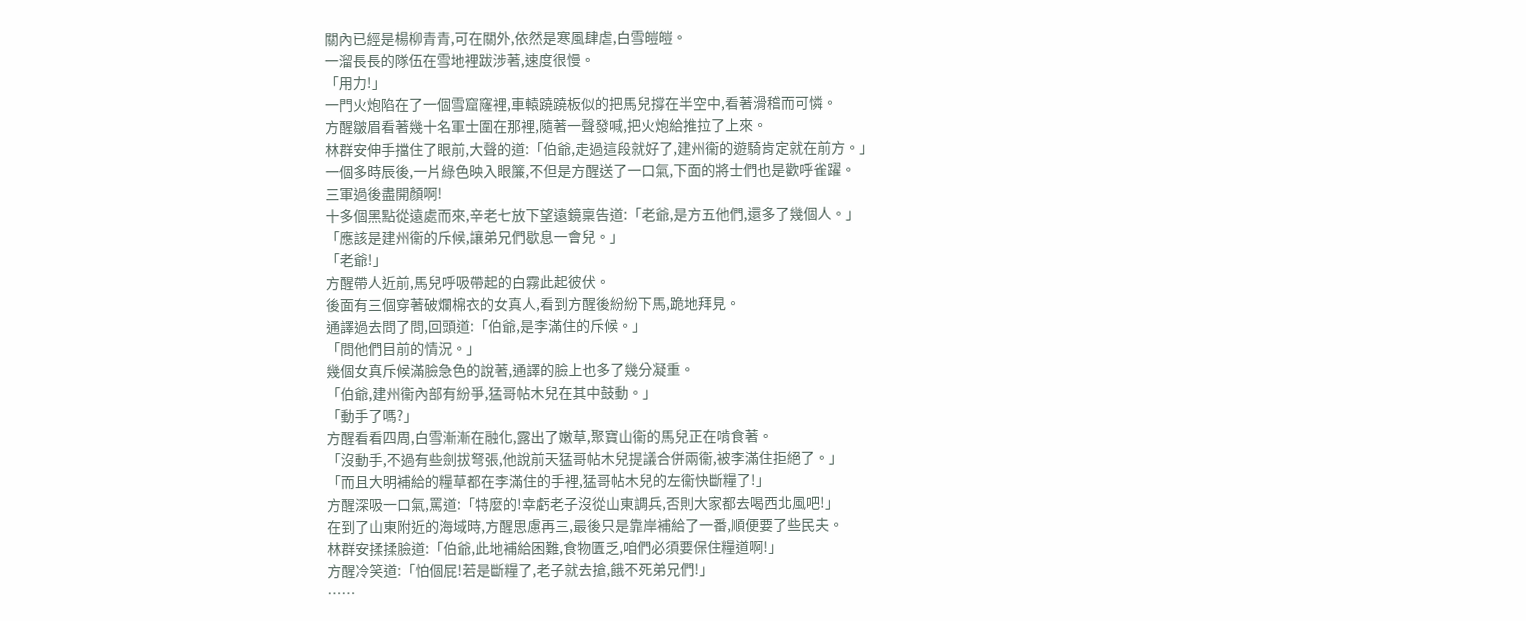關內已經是楊柳青青,可在關外,依然是寒風肆虐,白雪皚皚。
一溜長長的隊伍在雪地裡跋涉著,速度很慢。
「用力!」
一門火炮陷在了一個雪窟窿裡,車轅蹺蹺板似的把馬兒撐在半空中,看著滑稽而可憐。
方醒皺眉看著幾十名軍士圍在那裡,隨著一聲發喊,把火炮給推拉了上來。
林群安伸手擋住了眼前,大聲的道:「伯爺,走過這段就好了,建州衞的遊騎肯定就在前方。」
一個多時辰後,一片綠色映入眼簾,不但是方醒送了一口氣,下面的將士們也是歡呼雀躍。
三軍過後盡開顏啊!
十多個黑點從遠處而來,辛老七放下望遠鏡稟告道:「老爺,是方五他們,還多了幾個人。」
「應該是建州衞的斥候,讓弟兄們歇息一會兒。」
「老爺!」
方醒帶人近前,馬兒呼吸帶起的白霧此起彼伏。
後面有三個穿著破爛棉衣的女真人,看到方醒後紛紛下馬,跪地拜見。
通譯過去問了問,回頭道:「伯爺,是李滿住的斥候。」
「問他們目前的情況。」
幾個女真斥候滿臉急色的說著,通譯的臉上也多了幾分凝重。
「伯爺,建州衞內部有紛爭,猛哥帖木兒在其中鼓動。」
「動手了嗎?」
方醒看看四周,白雪漸漸在融化,露出了嫩草,聚寶山衞的馬兒正在啃食著。
「沒動手,不過有些劍拔弩張,他說前天猛哥帖木兒提議合併兩衞,被李滿住拒絕了。」
「而且大明補給的糧草都在李滿住的手裡,猛哥帖木兒的左衞快斷糧了!」
方醒深吸一口氣,罵道:「特麼的!幸虧老子沒從山東調兵,否則大家都去喝西北風吧!」
在到了山東附近的海域時,方醒思慮再三,最後只是靠岸補給了一番,順便要了些民夫。
林群安揉揉臉道:「伯爺,此地補給困難,食物匱乏,咱們必須要保住糧道啊!」
方醒冷笑道:「怕個屁!若是斷糧了,老子就去搶,餓不死弟兄們!」
……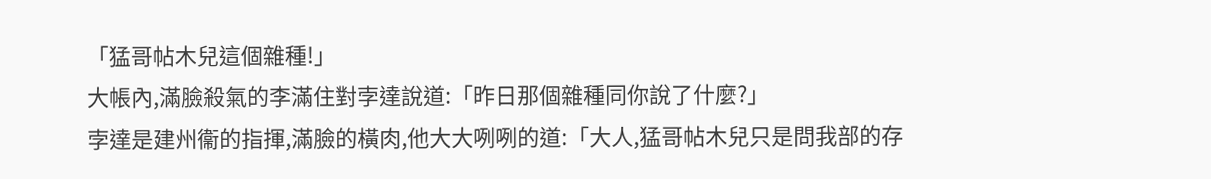「猛哥帖木兒這個雜種!」
大帳內,滿臉殺氣的李滿住對孛達說道:「昨日那個雜種同你說了什麼?」
孛達是建州衞的指揮,滿臉的橫肉,他大大咧咧的道:「大人,猛哥帖木兒只是問我部的存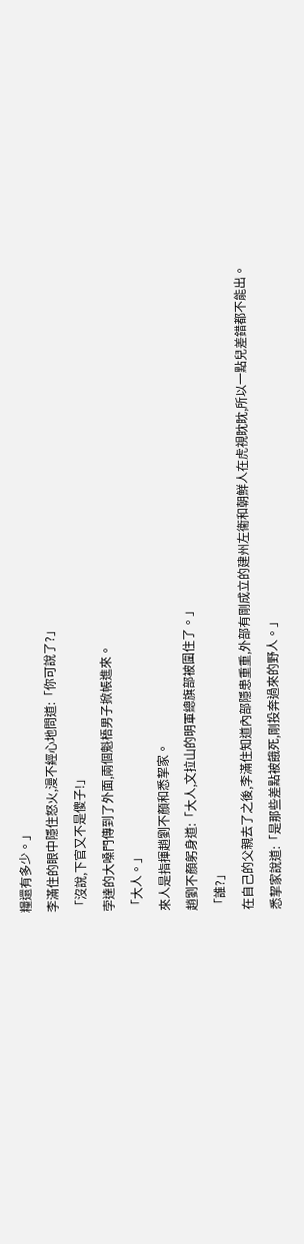糧還有多少。」
李滿住的眼中隱住怒火,漫不經心地問道:「你可說了?」
「沒說,下官又不是傻子!」
孛達的大嗓門傳到了外面,兩個魁梧男子掀帳進來。
「大人。」
來人是指揮趙劉不顏和悉挈家。
趙劉不顏躬身道:「大人,文拉山的明軍總旗部被圍住了。」
「誰?」
在自己的父親去了之後,李滿住知道內部隱患重重,外部有剛成立的建州左衞和朝鮮人在虎視眈眈,所以一點兒差錯都不能出。
悉挈家說道:「是那些差點被餓死,剛投奔過來的野人。」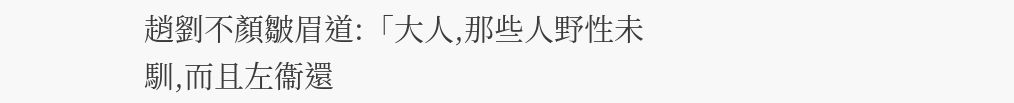趙劉不顏皺眉道:「大人,那些人野性未馴,而且左衞還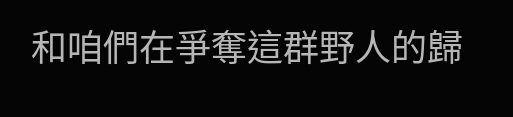和咱們在爭奪這群野人的歸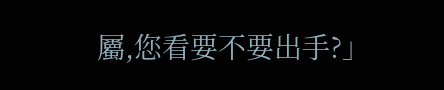屬,您看要不要出手?」